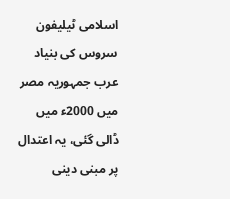اسلامى ٹيليفون سروس كى بنياد عرب جمہوريہ مصر ميں 2000ء ميں ڈالى گئى، يہ اعتدال پر مبنى دينى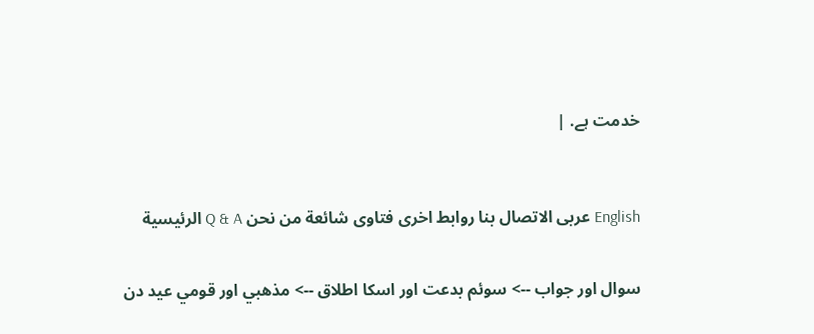خدمت ہے. |



English عربى الاتصال بنا روابط اخرى فتاوى شائعة من نحن Q & A الرئيسية


سوال اور جواب --> سوئم بدعت اور اسكا اطلاق --> مذھبي اور قومي عيد دن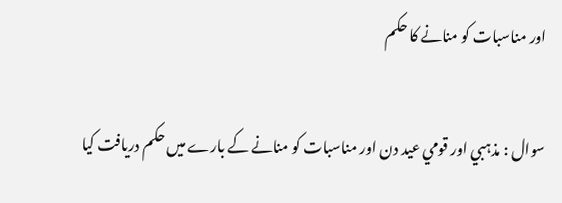اور مناسبات کو منانے کا حکم

سوال : مذہبي اور قومي عيد دن اور مناسبات کو منانے کے بارے ميں حکم دريافت کيا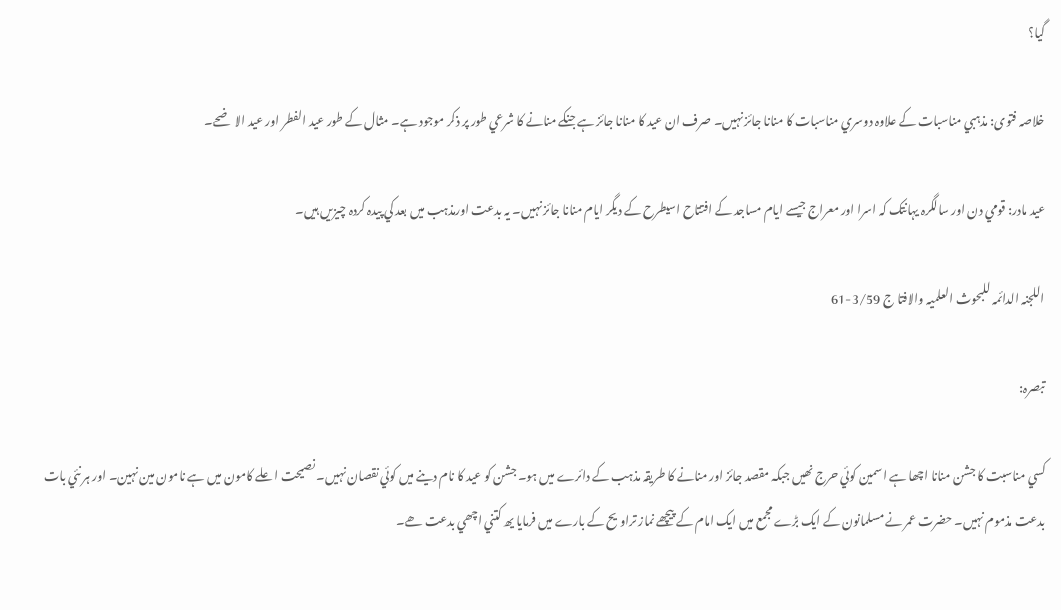گيا؟

خلاصہ فتوى: مذہبي مناسبات کے علاوہ دوسري مناسبات کا منانا جائز نہيں۔ صرف ان عيد کا منانا جائز ہے جنکے منانے کا شرعي طور پر ذکر موجود ہے۔ مثال کے طور عيد الفطر اور عيد الاضحے۔

عيد مادر: قومي دن اور سالگرہ يہانتک کہ اسرا اور معراج جيسے ايام مساجد کے افتتاح اسيطرح کے ديگر ايام منانا جائز نہيں۔ يہ بدعت اورمذہب ميں بعد کي پيدہ کردہ چيزيں ہيں۔

اللجنہ الدائمہ للبحوث العلميہ والافتا ج 3/59-61

تبصرہ:

کسي مناسبت کا جشن منانا اچھا ہے اسمين کوئي حرج نھيں جبکہ مقصد جائز اور منانے کا طريقہ مذہب کے دائرے ميں ہو۔ جشن کو عيد کا نام دينے ميں کوئي نقصان نہيں۔ نصيحت اعلے کامون ميں ہے نامون مين نہين۔ اور ہر نئي بات بدعت مذموم نہيں۔ حضرت عمر نے مسلمانون کے ايک بڑے مجمع ميں ايک امام کے پيچھے نماز تراويح کے بارے ميں فرمايا يھ کتني اچھي بدعت ھے۔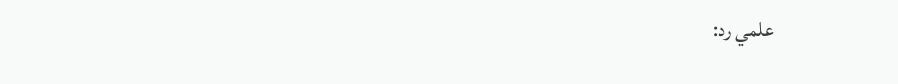علمي رد: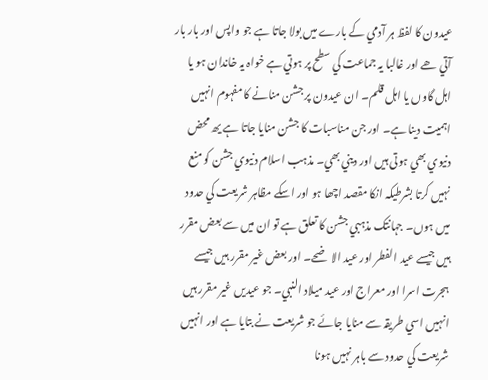عيدون کا لفظ ہر آدمي کے بارے ميں بولا جاتا ہے جو واپس اور بار بار آتي ھے اور غالبا يہ جماعت کي سطح پر ہوتي ہے خواہ يہ خاندان ہو يا اہل گاوں يا اہل قلم۔ ان عيدون پر جشن منانے کا مفہوم انہيں اہميت دينا ہے۔ اور جن مناسبات کا جشن منايا جاتا ہے يھ محض دنيوي بھي ہوتى ہيں اور ديني بھي۔ مذہب اسلام دنيوي جشن کو منع نہيں کرتا بشرطيکہ انکا مقصد اچھا ہو اور اسکے مظاہر شريعت کي حدود ميں ہوں۔ جہانتک مذہبي جشن کا تعلق ہے تو ان ميں سے بعض مقرر ہيں جيسے عيد الفطر اور عيد الاضحے۔ اور بعض غير مقرر ہيں جيسے ہجرت اسرا اور معراج اور عيد ميلاد النبي۔ جو عيديں غير مقرر ہيں انہيں اسي طريقہ سے منايا جائے جو شريعت نے بتايا ہے اور انہيں شريعت کي حدود سے باہر نہيں ہونا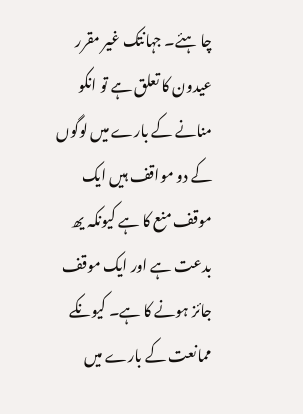چا ہئے۔ جہانتک غير مقرر عيدون کا تعلق ہے تو انکو منانے کے بارے ميں لوگوں کے دو مواقف ہيں ايک موقف منع کا ہے کيونکہ يھ بدعت ہے اور ايک موقف جائز ہونے کا ہے۔ کيونکے ممانعت کے بارے ميں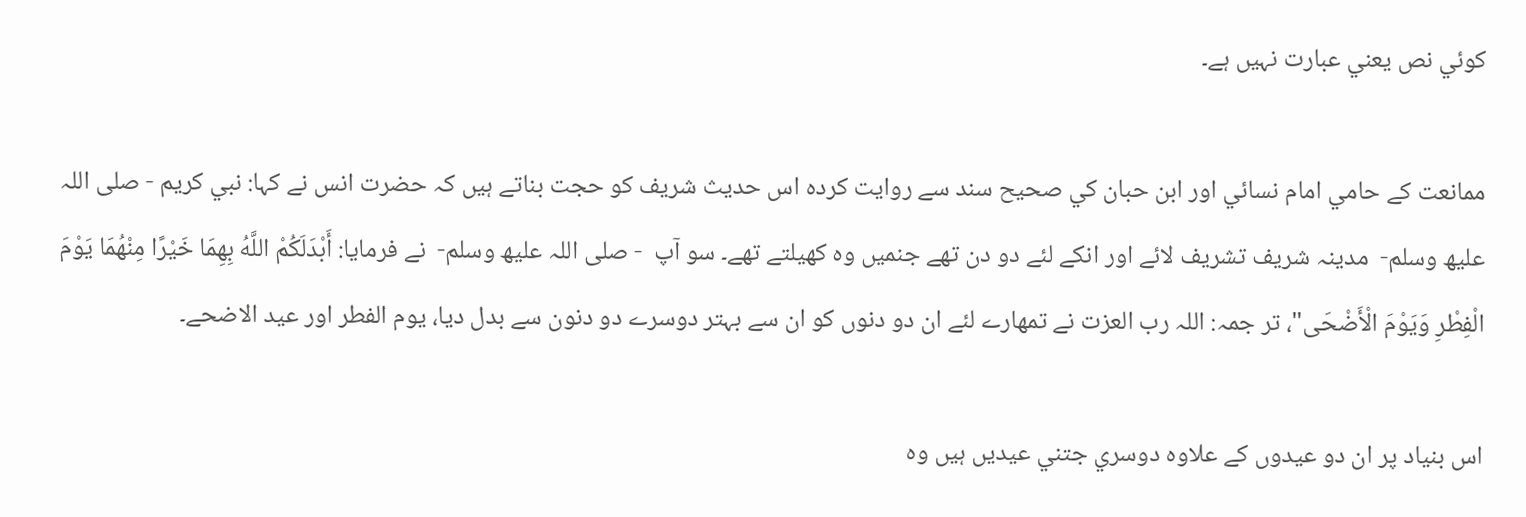کوئي نص يعني عبارت نہيں ہے۔

ممانعت کے حامي امام نسائي اور ابن حبان کي صحيح سند سے روايت کردہ اس حديث شريف کو حجت بناتے ہيں کہ حضرت انس نے کہا: نبي کريم - صلى اللہ عليھ وسلم-  مدينہ شريف تشريف لائے اور انکے لئے دو دن تھے جنميں وہ کھيلتے تھے۔ سو آپ  - صلى اللہ عليھ وسلم-  نے فرمايا: أَبْدَلَكُمْ اللَّهُ بِهِمَا خَيْرًا مِنْهُمَا يَوْمَ الْفِطْرِ وَيَوْمَ الْأَضْحَى"، تر جمہ: اللہ رب العزت نے تمھارے لئے ان دو دنوں کو ان سے بہتر دوسرے دو دنون سے بدل ديا، يوم الفطر اور عيد الاضحے۔

اس بنياد پر ان دو عيدوں کے علاوہ دوسري جتني عيديں ہيں وہ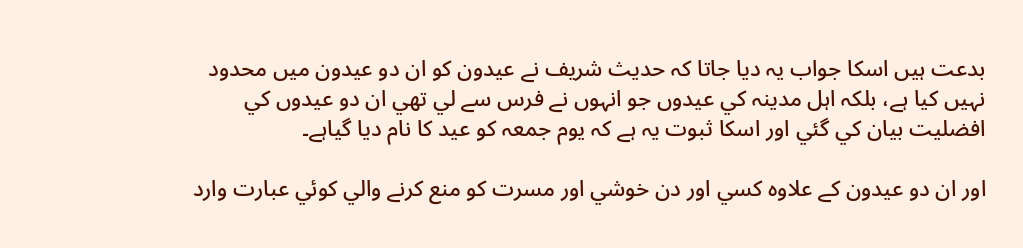بدعت ہيں اسکا جواب يہ ديا جاتا کہ حديث شريف نے عيدون کو ان دو عيدون ميں محدود نہيں کيا ہے، بلکہ اہل مدينہ کي عيدوں جو انہوں نے فرس سے لي تھي ان دو عيدوں کي افضليت بيان کي گئي اور اسکا ثبوت يہ ہے کہ يوم جمعہ کو عيد کا نام ديا گياہے۔

اور ان دو عيدون کے علاوہ کسي اور دن خوشي اور مسرت کو منع کرنے والي کوئي عبارت وارد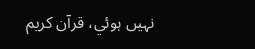نہيں ہوئي، قرآن کريم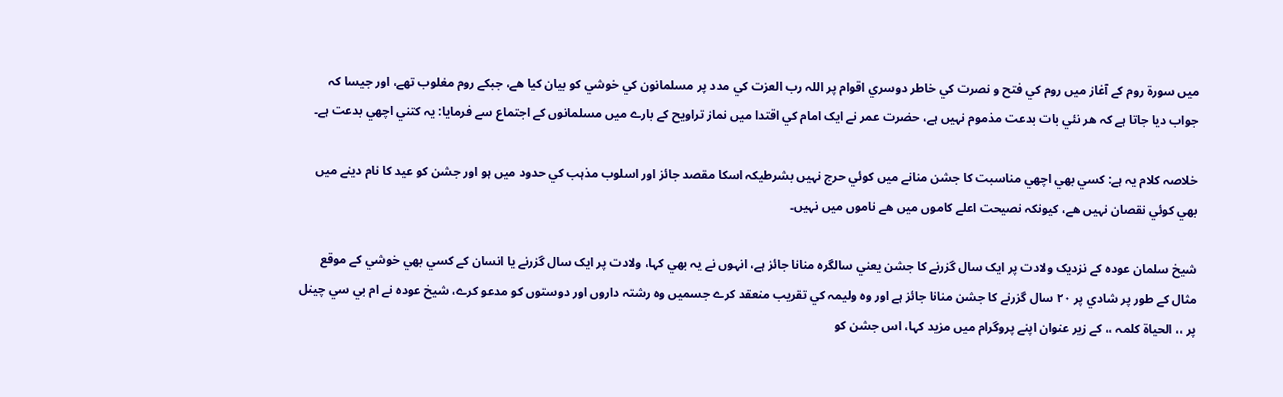ميں سورة روم کے آغاز ميں روم کي فتح و نصرت کي خاطر دوسري اقوام پر اللہ رب العزت کي مدد پر مسلمانون کي خوشي کو بيان کيا ھے، جبکے روم مغلوب تھے، اور جيسا کہ جواب ديا جاتا ہے کہ ھر نئي بات بدعت مذموم نہيں ہے، حضرت عمر نے ايک امام کي اقتدا ميں نماز تراويح کے بارے ميں مسلمانوں کے اجتماع سے فرمايا: يہ کتني اچھي بدعت ہے۔

خلاصہ کلام يہ ہے: کسي بھي اچھي مناسبت کا جشن منانے ميں کوئي حرج نہيں بشرطيکہ اسکا مقصد جائز اور اسلوب مذہب کي حدود ميں ہو اور جشن کو عيد کا نام دينے ميں بھي کوئي نقصان نہيں ھے، کيونکہ نصيحت اعلے کاموں ميں ھے ناموں ميں نہيں۔

شيخ سلمان عودہ کے نزديک ولادت پر ايک سال گزرنے کا جشن يعني سالگرہ منانا جائز ہے، انہوں نے يہ بھي کہا، ولادت پر ايک سال گزرنے يا انسان کے کسي بھي خوشي کے موقع  مثال کے طور پر شادي پر ۲۰ سال گزرنے کا جشن منانا جائز ہے اور وہ وليمہ کي تقريب منعقد کرے جسميں وہ رشتہ داروں اور دوستوں کو مدعو کرے، شيخ عودہ نے ام بي سي چينل پر ،، الحياة کلمہ ،، کے زير عنوان اپنے پروگرام ميں مزيد کہا، اس جشن کو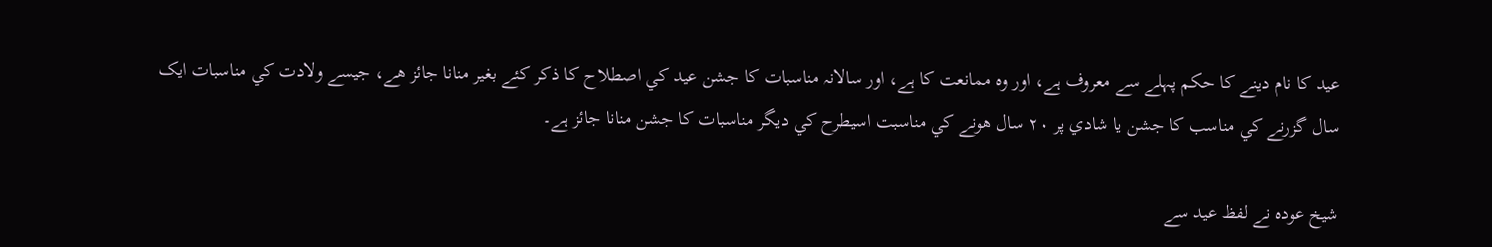عيد کا نام دينے کا حکم پہلے سے معروف ہے، اور وہ ممانعت کا ہے، اور سالانہ مناسبات کا جشن عيد کي اصطلاح کا ذکر کئے بغير منانا جائز ھے، جيسے ولادت کي مناسبات ايک سال گزرنے کي مناسب کا جشن يا شادي پر ۲۰ سال ھونے کي مناسبت اسيطرح کي ديگر مناسبات کا جشن منانا جائز ہے۔

شيخ عودہ نے لفظ عيد سے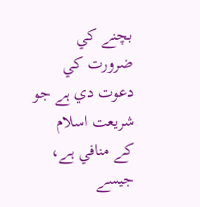بچنے کي ضرورت کي دعوت دي ہے جو شريعت اسلام کے منافي ہے، جيسے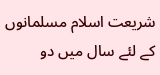شريعت اسلام مسلمانوں کے لئے سال ميں دو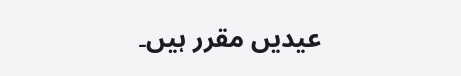عيديں مقرر ہيں۔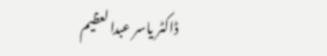ڈاکٹر ياسر عبدالعظيم